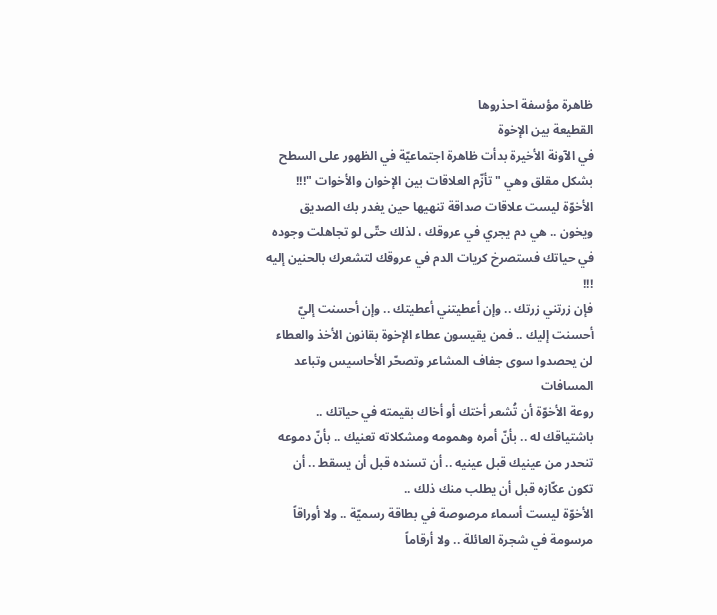ظاهرة مؤسفة احذروها
القطيعة بين الإخوة
في الآونة الأخيرة بدأت ظاهرة اجتماعيّة في الظهور على السطح بشكل مقلق وهي "تأزّم العلاقات بين الإخوان والأخوات "!!!
الأخوّة ليست علاقات صداقة تنهيها حين يغدر بك الصديق ويخون .. هي دم يجري في عروقك ، لذلك حتّى لو تجاهلت وجوده في حياتك فستصرخ كريات الدم في عروقك لتشعرك بالحنين إليه !!!
فإن زرتني زرتك .. وإن أعطيتني أعطيتك .. وإن أحسنت إليّ أحسنت إليك .. فمن يقيسون عطاء الإخوة بقانون الأخذ والعطاء لن يحصدوا سوى جفاف المشاعر وتصحّر الأحاسيس وتباعد المسافات
روعة الأخوّة أن تُشعر أختك أو أخاك بقيمته في حياتك .. باشتياقك له .. بأنّ أمره وهمومه ومشكلاته تعنيك .. بأنّ دموعه تنحدر من عينيك قبل عينيه .. أن تسنده قبل أن يسقط .. أن تكون عكّازه قبل أن يطلب منك ذلك ..
الأخوّة ليست أسماء مرصوصة في بطاقة رسميّة .. ولا أوراقاً مرسومة في شجرة العائلة .. ولا أرقاماً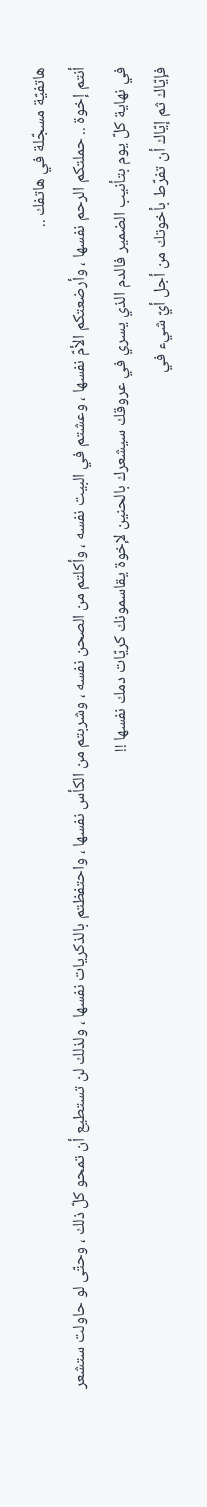هاتفيّة مسجّلة في هاتفك ..
أنتم إخوة .. حملتكم الرحم نفسها ، وأرضعتكم الأمّ نفسها ، وعشتم في البيت نفسه ، وأكلتم من الصحن نفسه ، وشربتم من الكأس نفسها ، واحتفظتم بالذكريات نفسها ، ولذلك لن تستطيع أن تمحو كلّ ذلك ، وحتّى لو حاولت ستشعر في نهاية كلّ يوم بتأنيب الضمير فالدم الذي يسري في عروقك سيشعرك بالحنين لإخوة يقاسمونك كريّات دمك نفسها !!
فإيّاك ثم إيّاك أن تفرّط بأخوتك من أجل أيّ شيء في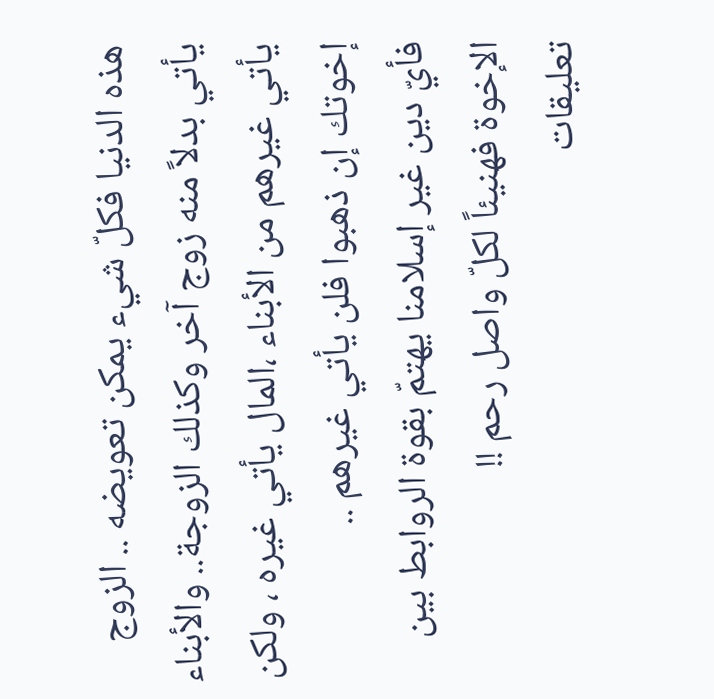هذه الدنيا فكلّ شيء يمكن تعويضه .. الزوج يأتي بدلاً منه زوج آخر وكذلك الزوجة.. والأبناء يأتي غيرهم من الأبناء ،المال يأتي غيره ، ولكن إخوتك إن ذهبوا فلن يأتي غيرهم ..
فأيّ دين غير إسلامنا يهتمّ بقوة الروابط بين الإخوة فهنيئاً لكلّ واصل رحم !!
تعليقات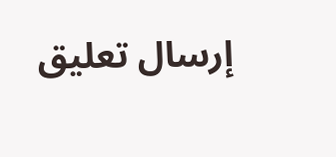إرسال تعليق